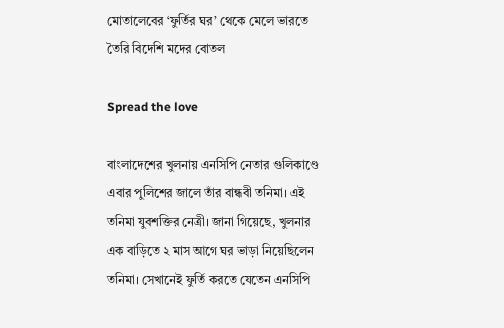মোতালেবের ‘ফুর্তির ঘর’ থেকে মেলে ভারতে তৈরি বিদেশি মদের বোতল

Spread the love

বাংলাদেশের খুলনায় এনসিপি নেতার গুলিকাণ্ডে এবার পুলিশের জালে তাঁর বান্ধবী তনিমা। এই তনিমা যুবশক্তির নেত্রী। জানা গিয়েছে, খুলনার এক বাড়িতে ২ মাস আগে ঘর ভাড়া নিয়েছিলেন তনিমা। সেখানেই ফুর্তি করতে যেতেন এনসিপি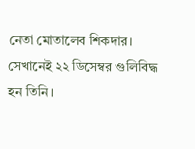নেতা মোতালেব শিকদার। সেখানেই ২২ ডিসেম্বর গুলিবিদ্ধ হন তিনি।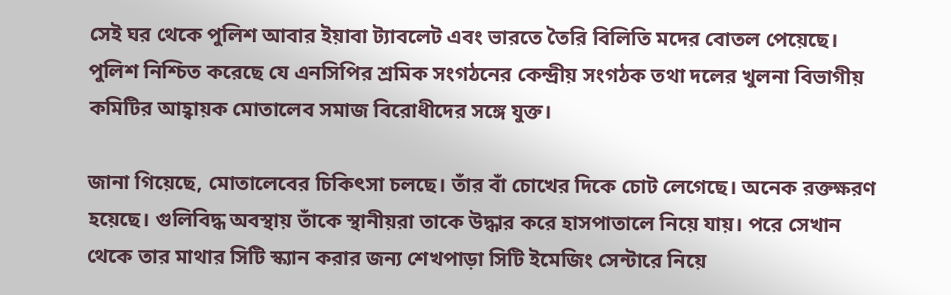সেই ঘর থেকে পুলিশ আবার ইয়াবা ট্যাবলেট এবং ভারতে তৈরি বিলিতি মদের বোতল পেয়েছে। পুলিশ নিশ্চিত করেছে যে এনসিপির শ্রমিক সংগঠনের কেন্দ্রীয় সংগঠক তথা দলের খুলনা বিভাগীয় কমিটির আহ্বায়ক মোতালেব সমাজ বিরোধীদের সঙ্গে যুক্ত।

জানা গিয়েছে, মোতালেবের চিকিৎসা চলছে। তাঁর বাঁ চোখের দিকে চোট লেগেছে। অনেক রক্তক্ষরণ হয়েছে। গুলিবিদ্ধ অবস্থায় তাঁকে স্থানীয়রা তাকে উদ্ধার করে হাসপাতালে নিয়ে যায়। পরে সেখান থেকে তার মাথার সিটি স্ক্যান করার জন্য শেখপাড়া সিটি ইমেজিং সেন্টারে নিয়ে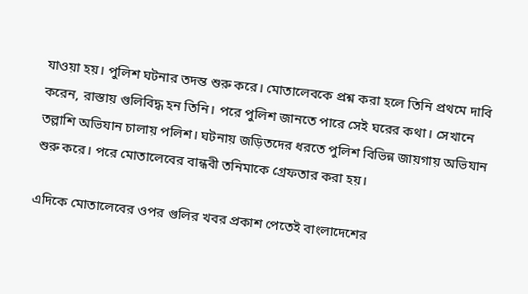যাওয়া হয়। পুলিশ ঘটনার তদন্ত শুরু করে। মোতালেবকে প্রশ্ন করা হলে তিনি প্রথমে দাবি করেন, রাস্তায় গুলিবিদ্ধ হন তিনি। পরে পুলিশ জানতে পারে সেই ঘরের কথা। সেখানে তল্লাশি অভিযান চালায় পলিশ। ঘটনায় জড়িতদের ধরতে পুলিশ বিভিন্ন জায়গায় অভিযান শুরু করে। পরে মোতালেবের বান্ধবী তনিমাকে গ্রেফতার করা হয়।

এদিকে মোতালেবের ওপর গুলির খবর প্রকাশ পেতেই বাংলাদেশের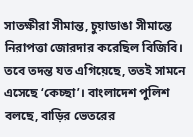সাতক্ষীরা সীমান্ত, চুয়াডাঙা সীমান্তে নিরাপত্তা জোরদার করেছিল বিজিবি। তবে তদন্ত যত এগিয়েছে, ততই সামনে এসেছে ‘কেচ্ছা’। বাংলাদেশ পুলিশ বলছে, বাড়ির ভেতরের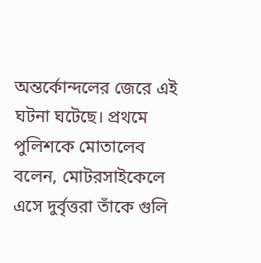অন্তর্কোন্দলের জেরে এই ঘটনা ঘটেছে। প্রথমে পুলিশকে মোতালেব বলেন, মোটরসাইকেলে এসে দুর্বৃত্তরা তাঁকে গুলি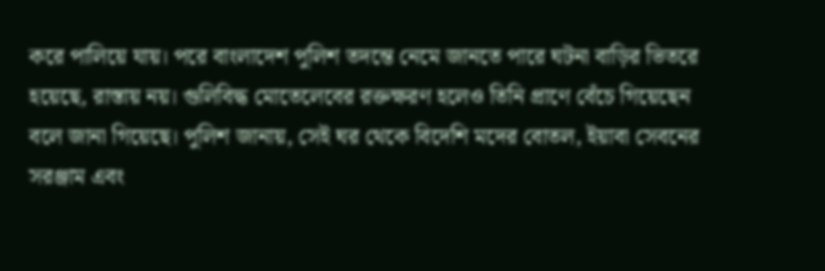করে পালিয়ে যায়। পরে বাংলাদেশ পুলিশ তদন্তে নেমে জানতে পারে ঘটনা বাড়ির ভিতরে হয়েছে, রাস্তায় নয়। গুলিবিদ্ধ মোতেলেবের রক্তক্ষরণ হলেও তিনি প্রাণে বেঁচে গিয়েছেন বলে জানা গিয়েছে। পুলিশ জানায়, সেই ঘর থেকে বিদেশি মদের বোতল, ইয়াবা সেবনের সরঞ্জাম এবং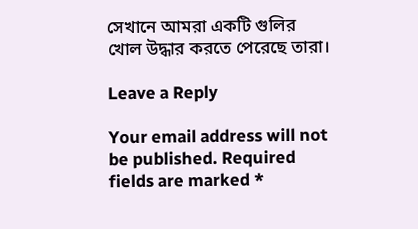সেখানে আমরা একটি গুলির খোল উদ্ধার করতে পেরেছে তারা।

Leave a Reply

Your email address will not be published. Required fields are marked *